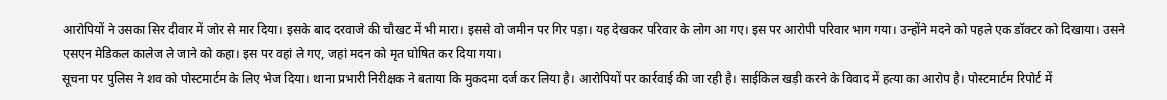आरोपियों ने उसका सिर दीवार में जोर से मार दिया। इसके बाद दरवाजे की चौखट में भी मारा। इससे वो जमीन पर गिर पड़ा। यह देखकर परिवार के लोग आ गए। इस पर आरोपी परिवार भाग गया। उन्होंने मदने को पहले एक डॉक्टर को दिखाया। उसने एसएन मेडिकल कालेज ले जाने को कहा। इस पर वहां ले गए, जहां मदन को मृत घोषित कर दिया गया।
सूचना पर पुलिस ने शव को पोस्टमार्टम के लिए भेज दिया। थाना प्रभारी निरीक्षक ने बताया कि मुकदमा दर्ज कर लिया है। आरोपियों पर कार्रवाई की जा रही है। साईकिल खड़ी करने के विवाद में हत्या का आरोप है। पोस्टमार्टम रिपोर्ट में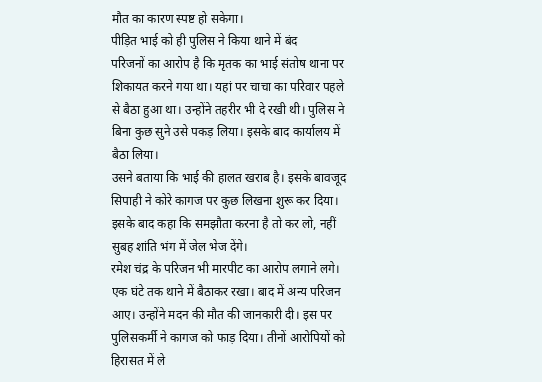मौत का कारण स्पष्ट हो सकेगा।
पीड़ित भाई को ही पुलिस ने किया थाने में बंद
परिजनों का आरोप है कि मृतक का भाई संतोष थाना पर शिकायत करने गया था। यहां पर चाचा का परिवार पहले से बैठा हुआ था। उन्होंने तहरीर भी दे रखी थी। पुलिस ने बिना कुछ सुने उसे पकड़ लिया। इसके बाद कार्यालय में बैठा लिया।
उसने बताया कि भाई की हालत खराब है। इसके बावजूद सिपाही ने कोरे कागज पर कुछ लिखना शुरू कर दिया। इसके बाद कहा कि समझौता करना है तो कर लो, नहीं सुबह शांति भंग में जेल भेज देंगे।
रमेश चंद्र के परिजन भी मारपीट का आरोप लगाने लगे। एक घंटे तक थाने में बैठाकर रखा। बाद में अन्य परिजन आए। उन्होंने मदन की मौत की जानकारी दी। इस पर पुलिसकर्मी ने कागज को फाड़ दिया। तीनों आरोपियों को हिरासत में ले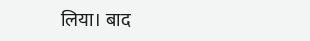लिया। बाद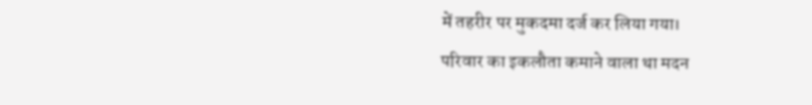में तहरीर पर मुकदमा दर्ज कर लिया गया।
परिवार का इकलौता कमाने वाला था मदन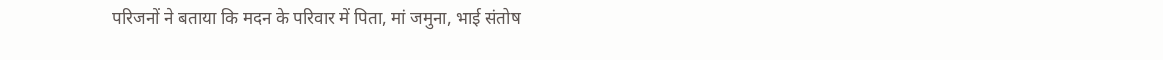परिजनों ने बताया कि मदन के परिवार में पिता, मां जमुना, भाई संतोष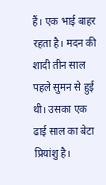हैं। एक भाई बाहर रहता है। मदन की शादी तीन साल पहले सुमन से हुई थी। उसका एक ढाई साल का बेटा प्रियांशु है।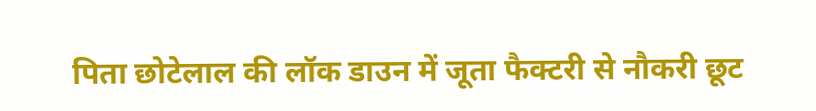पिता छोटेलाल की लॉक डाउन में जूता फैक्टरी से नौकरी छूट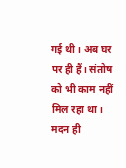गई थी। अब घर पर ही हैं। संतोष को भी काम नहीं मिल रहा था। मदन ही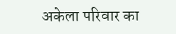अकेला परिवार का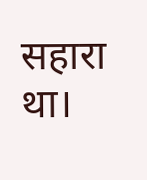सहारा था।